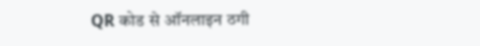QR कोड से ऑनलाइन ठगी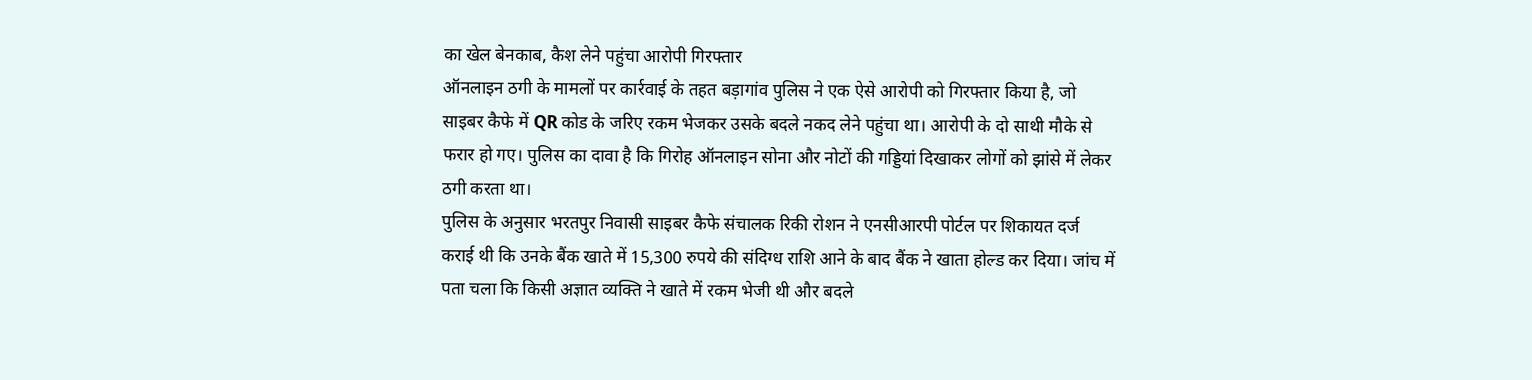का खेल बेनकाब, कैश लेने पहुंचा आरोपी गिरफ्तार
ऑनलाइन ठगी के मामलों पर कार्रवाई के तहत बड़ागांव पुलिस ने एक ऐसे आरोपी को गिरफ्तार किया है, जो साइबर कैफे में QR कोड के जरिए रकम भेजकर उसके बदले नकद लेने पहुंचा था। आरोपी के दो साथी मौके से फरार हो गए। पुलिस का दावा है कि गिरोह ऑनलाइन सोना और नोटों की गड्डियां दिखाकर लोगों को झांसे में लेकर ठगी करता था।
पुलिस के अनुसार भरतपुर निवासी साइबर कैफे संचालक रिकी रोशन ने एनसीआरपी पोर्टल पर शिकायत दर्ज कराई थी कि उनके बैंक खाते में 15,300 रुपये की संदिग्ध राशि आने के बाद बैंक ने खाता होल्ड कर दिया। जांच में पता चला कि किसी अज्ञात व्यक्ति ने खाते में रकम भेजी थी और बदले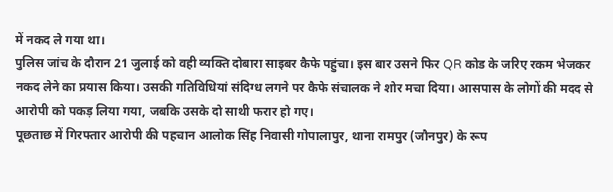में नकद ले गया था।
पुलिस जांच के दौरान 21 जुलाई को वही व्यक्ति दोबारा साइबर कैफे पहुंचा। इस बार उसने फिर QR कोड के जरिए रकम भेजकर नकद लेने का प्रयास किया। उसकी गतिविधियां संदिग्ध लगने पर कैफे संचालक ने शोर मचा दिया। आसपास के लोगों की मदद से आरोपी को पकड़ लिया गया, जबकि उसके दो साथी फरार हो गए।
पूछताछ में गिरफ्तार आरोपी की पहचान आलोक सिंह निवासी गोपालापुर, थाना रामपुर (जौनपुर) के रूप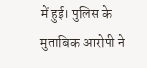में हुई। पुलिस के मुताबिक आरोपी ने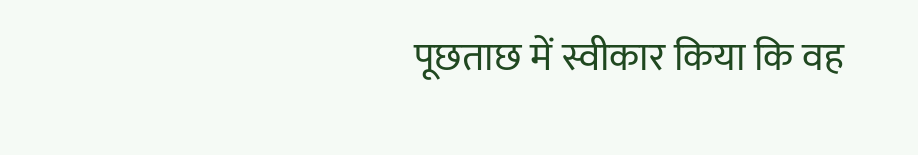पूछताछ में स्वीकार किया कि वह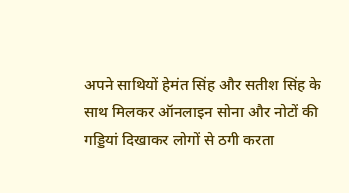अपने साथियों हेमंत सिंह और सतीश सिंह के साथ मिलकर ऑनलाइन सोना और नोटों की गड्डियां दिखाकर लोगों से ठगी करता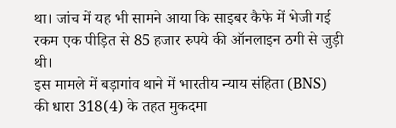था। जांच में यह भी सामने आया कि साइबर कैफे में भेजी गई रकम एक पीड़ित से 85 हजार रुपये की ऑनलाइन ठगी से जुड़ी थी।
इस मामले में बड़ागांव थाने में भारतीय न्याय संहिता (BNS) की धारा 318(4) के तहत मुकदमा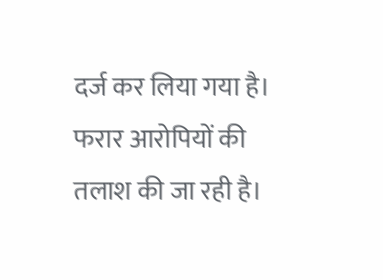दर्ज कर लिया गया है। फरार आरोपियों की तलाश की जा रही है।